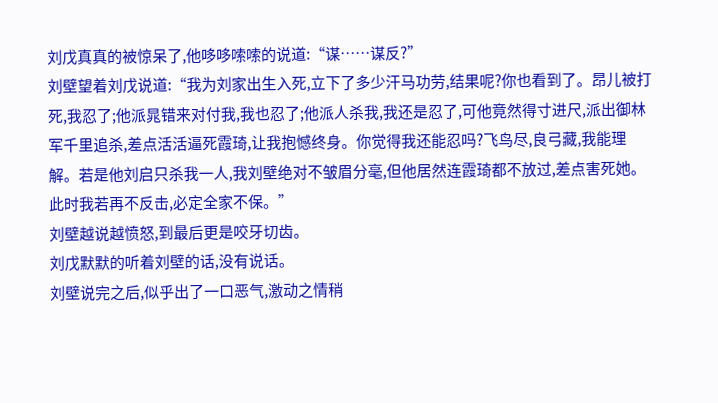刘戊真真的被惊呆了,他哆哆嗦嗦的说道:“谋……谋反?”
刘壁望着刘戊说道:“我为刘家出生入死,立下了多少汗马功劳,结果呢?你也看到了。昂儿被打死,我忍了;他派晁错来对付我,我也忍了;他派人杀我,我还是忍了,可他竟然得寸进尺,派出御林军千里追杀,差点活活逼死霞琦,让我抱憾终身。你觉得我还能忍吗?飞鸟尽,良弓藏,我能理解。若是他刘启只杀我一人,我刘壁绝对不皱眉分毫,但他居然连霞琦都不放过,差点害死她。此时我若再不反击,必定全家不保。”
刘壁越说越愤怒,到最后更是咬牙切齿。
刘戊默默的听着刘壁的话,没有说话。
刘壁说完之后,似乎出了一口恶气,激动之情稍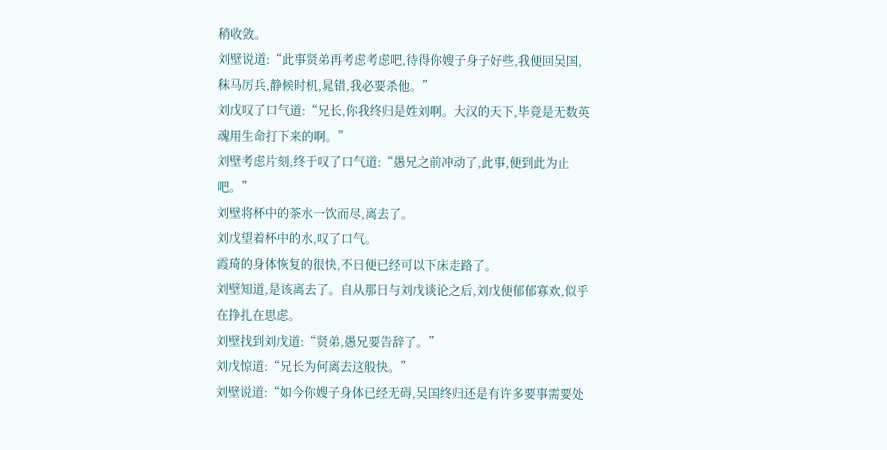稍收敛。
刘壁说道:“此事贤弟再考虑考虑吧,待得你嫂子身子好些,我便回吴国,秣马厉兵,静候时机,晁错,我必要杀他。”
刘戊叹了口气道:“兄长,你我终归是姓刘啊。大汉的天下,毕竟是无数英魂用生命打下来的啊。”
刘壁考虑片刻,终于叹了口气道:“愚兄之前冲动了,此事,便到此为止吧。”
刘壁将杯中的茶水一饮而尽,离去了。
刘戊望着杯中的水,叹了口气。
霞琦的身体恢复的很快,不日便已经可以下床走路了。
刘壁知道,是该离去了。自从那日与刘戊谈论之后,刘戊便郁郁寡欢,似乎在挣扎在思虑。
刘壁找到刘戊道:“贤弟,愚兄要告辞了。”
刘戊惊道:“兄长为何离去这般快。”
刘壁说道:“如今你嫂子身体已经无碍,吴国终归还是有许多要事需要处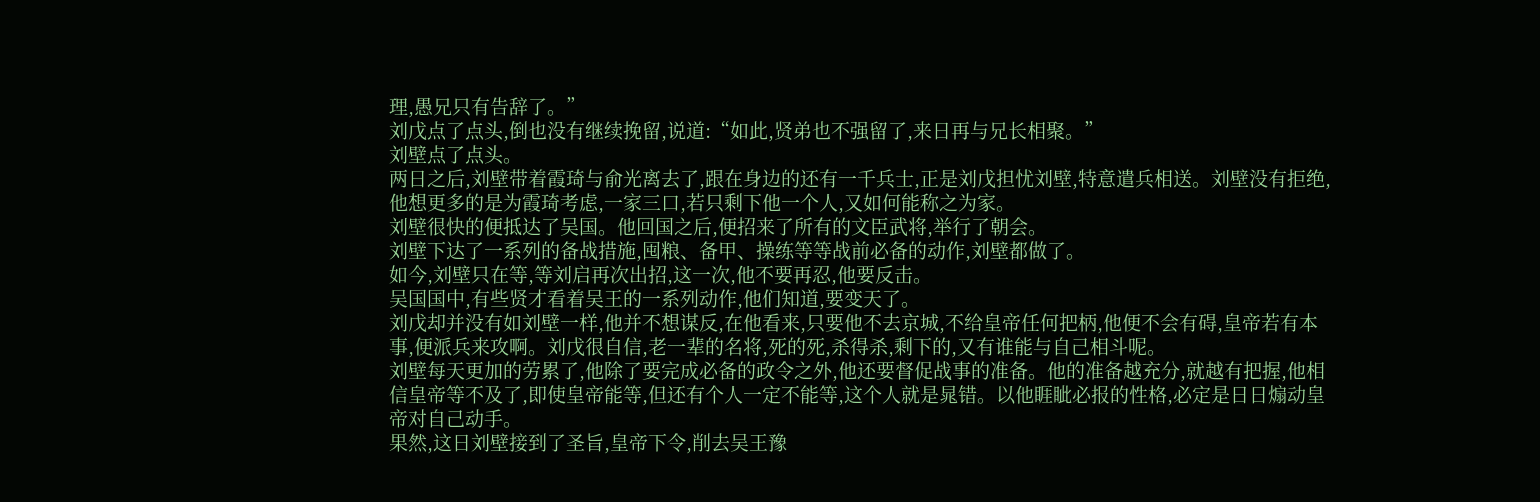理,愚兄只有告辞了。”
刘戊点了点头,倒也没有继续挽留,说道:“如此,贤弟也不强留了,来日再与兄长相聚。”
刘壁点了点头。
两日之后,刘壁带着霞琦与俞光离去了,跟在身边的还有一千兵士,正是刘戊担忧刘壁,特意遣兵相送。刘壁没有拒绝,他想更多的是为霞琦考虑,一家三口,若只剩下他一个人,又如何能称之为家。
刘壁很快的便抵达了吴国。他回国之后,便招来了所有的文臣武将,举行了朝会。
刘壁下达了一系列的备战措施,囤粮、备甲、操练等等战前必备的动作,刘壁都做了。
如今,刘壁只在等,等刘启再次出招,这一次,他不要再忍,他要反击。
吴国国中,有些贤才看着吴王的一系列动作,他们知道,要变天了。
刘戊却并没有如刘壁一样,他并不想谋反,在他看来,只要他不去京城,不给皇帝任何把柄,他便不会有碍,皇帝若有本事,便派兵来攻啊。刘戊很自信,老一辈的名将,死的死,杀得杀,剩下的,又有谁能与自己相斗呢。
刘壁每天更加的劳累了,他除了要完成必备的政令之外,他还要督促战事的准备。他的准备越充分,就越有把握,他相信皇帝等不及了,即使皇帝能等,但还有个人一定不能等,这个人就是晁错。以他睚眦必报的性格,必定是日日煽动皇帝对自己动手。
果然,这日刘壁接到了圣旨,皇帝下令,削去吴王豫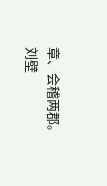章、会稽两郡。
刘壁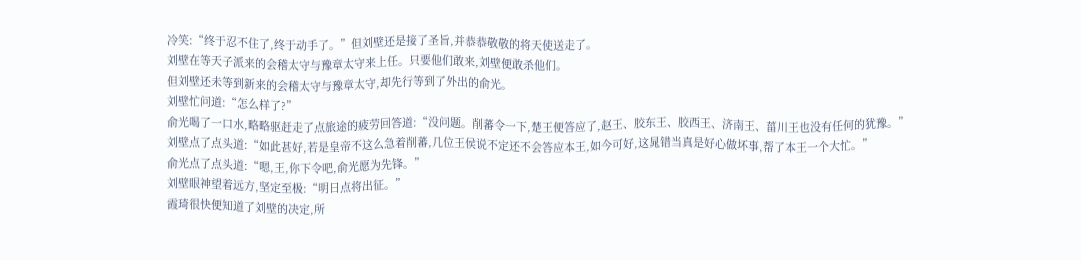冷笑:“终于忍不住了,终于动手了。”但刘壁还是接了圣旨,并恭恭敬敬的将天使送走了。
刘壁在等天子派来的会稽太守与豫章太守来上任。只要他们敢来,刘壁便敢杀他们。
但刘壁还未等到新来的会稽太守与豫章太守,却先行等到了外出的俞光。
刘壁忙问道:“怎么样了?”
俞光喝了一口水,略略驱赶走了点旅途的疲劳回答道:“没问题。削蕃令一下,楚王便答应了,赵王、胶东王、胶西王、济南王、菑川王也没有任何的犹豫。”
刘壁点了点头道:“如此甚好,若是皇帝不这么急着削蕃,几位王侯说不定还不会答应本王,如今可好,这晁错当真是好心做坏事,帮了本王一个大忙。”
俞光点了点头道:“嗯,王,你下令吧,俞光愿为先锋。”
刘壁眼神望着远方,坚定至极:“明日点将出征。”
霞琦很快便知道了刘壁的决定,所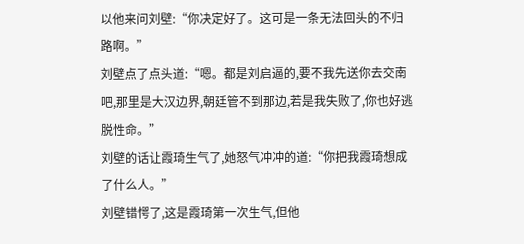以他来问刘壁:“你决定好了。这可是一条无法回头的不归路啊。”
刘壁点了点头道:“嗯。都是刘启逼的,要不我先送你去交南吧,那里是大汉边界,朝廷管不到那边,若是我失败了,你也好逃脱性命。”
刘壁的话让霞琦生气了,她怒气冲冲的道:“你把我霞琦想成了什么人。”
刘壁错愕了,这是霞琦第一次生气,但他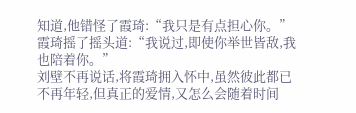知道,他错怪了霞琦:“我只是有点担心你。”
霞琦摇了摇头道:“我说过,即使你举世皆敌,我也陪着你。”
刘壁不再说话,将霞琦拥入怀中,虽然彼此都已不再年轻,但真正的爱情,又怎么会随着时间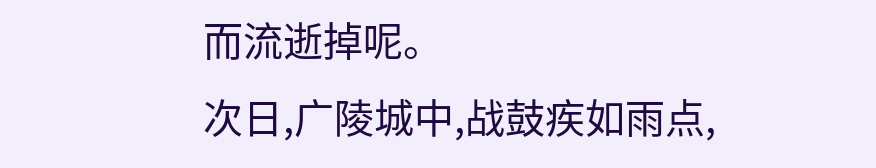而流逝掉呢。
次日,广陵城中,战鼓疾如雨点,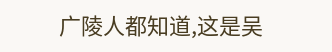广陵人都知道,这是吴